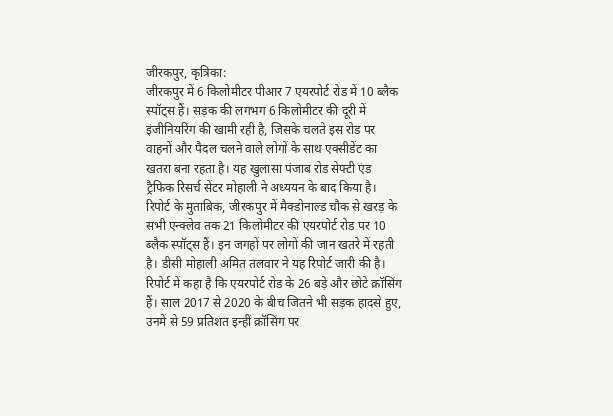जीरकपुर, कृत्रिका:
जीरकपुर में 6 किलोमीटर पीआर 7 एयरपोर्ट रोड में 10 ब्लैक स्पॉट्स हैं। सड़क की लगभग 6 किलोमीटर की दूरी में इंजीनियरिंग की खामी रही है, जिसके चलते इस रोड पर वाहनों और पैदल चलने वाले लोगों के साथ एक्सीडेंट का खतरा बना रहता है। यह खुलासा पंजाब रोड सेफ्टी एंड ट्रैफिक रिसर्च सेंटर मोहाली ने अध्ययन के बाद किया है।
रिपोर्ट के मुताबिक, जीरकपुर में मैक्डोनाल्ड चौक से खरड़ के सभी एन्क्लेव तक 21 किलोमीटर की एयरपोर्ट रोड पर 10 ब्लैक स्पॉट्स हैं। इन जगहों पर लोगों की जान खतरे में रहती है। डीसी मोहाली अमित तलवार ने यह रिपोर्ट जारी की है। रिपोर्ट में कहा है कि एयरपोर्ट रोड के 26 बड़े और छोटे क्रॉसिंग हैं। साल 2017 से 2020 के बीच जितने भी सड़क हादसे हुए, उनमें से 59 प्रतिशत इन्हीं क्रॉसिंग पर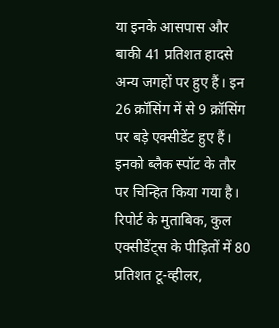या इनके आसपास और बाकी 41 प्रतिशत हादसे अन्य जगहों पर हुए हैं। इन 26 क्रॉसिंग में से 9 क्रॉसिंग पर बड़े एक्सीडेंट हुए हैं। इनको ब्लैक स्पॉट के तौर पर चिन्हित किया गया है।
रिपोर्ट के मुताबिक, कुल एक्सीडेंट्स के पीड़ितों में 80 प्रतिशत टू-व्हीलर,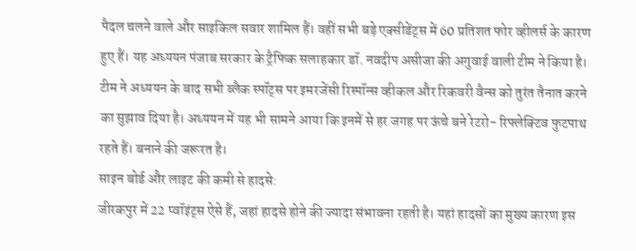पैदल चलने वाले और साइकिल सवार शामिल हैं। वहीं सभी बड़े एक्सीडेंट्स में 60 प्रतिशत फोर व्हीलर्स के कारण हुए हैं। यह अध्ययन पंजाब सरकार के ट्रैफिक सलाहकार डॉ. नवदीप असीजा की अगुवाई वाली टीम ने किया है। टीम ने अध्ययन के बाद सभी ब्लैक स्पॉट्स पर इमरजेंसी रिस्पॉन्स व्हीकल और रिकवरी वैन्स को तुरंत तैनात करने का सुझाव दिया है। अध्ययन में यह भी सामने आया कि इनमें से हर जगह पर ऊंचे बने रेटरो- रिफ्लेक्टिव फुटपाथ रहते हैं। बनाने की जरूरत है।
साइन बोर्ड और लाइट की कमी से हादसे:
जीरकपुर में 22 प्वॉइंट्स ऐसे हैं, जहां हादसे होने की ज्यादा संभावना रहती है। यहां हादसों का मुख्य कारण इस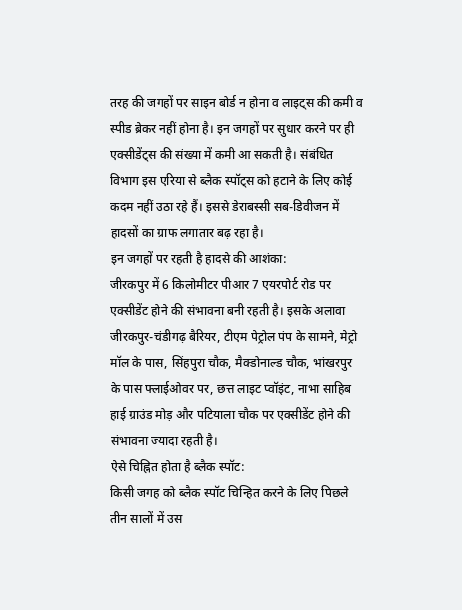तरह की जगहों पर साइन बोर्ड न होना व लाइट्स की कमी व स्पीड ब्रेकर नहीं होना है। इन जगहों पर सुधार करने पर ही एक्सीडेंट्स की संख्या में कमी आ सकती है। संबंधित विभाग इस एरिया से ब्लैक स्पॉट्स को हटाने के लिए कोई कदम नहीं उठा रहे हैं। इससे डेराबस्सी सब-डिवीजन में हादसों का ग्राफ लगातार बढ़ रहा है।
इन जगहों पर रहती है हादसे की आशंका:
जीरकपुर में 6 किलोमीटर पीआर 7 एयरपोर्ट रोड पर एक्सीडेंट होने की संभावना बनी रहती है। इसके अलावा जीरकपुर-चंडीगढ़ बैरियर, टीएम पेट्रोल पंप के सामने, मेट्रो मॉल के पास, सिंहपुरा चौक, मैक्डोनाल्ड चौक, भांखरपुर के पास फ्लाईओवर पर, छत्त लाइट प्वॉइंट, नाभा साहिब हाई ग्राउंड मोड़ और पटियाला चौक पर एक्सीडेंट होने की संभावना ज्यादा रहती है।
ऐसे चिह्नित होता है ब्लैक स्पॉट:
किसी जगह को ब्लैक स्पॉट चिन्हित करने के लिए पिछले तीन सालों में उस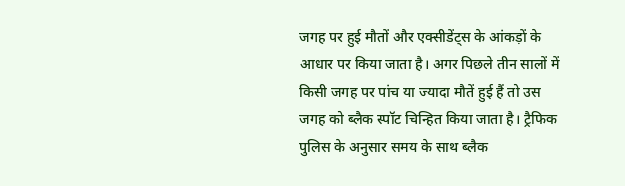जगह पर हुई मौतों और एक्सीडेंट्स के आंकड़ों के आधार पर किया जाता है। अगर पिछले तीन सालों में किसी जगह पर पांच या ज्यादा मौतें हुई हैं तो उस जगह को ब्लैक स्पॉट चिन्हित किया जाता है। ट्रैफिक पुलिस के अनुसार समय के साथ ब्लैक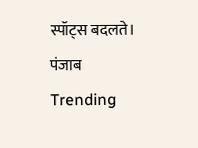स्पॉट्स बदलते।
पंजाब
Trending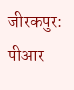जीरकपुर: पीआर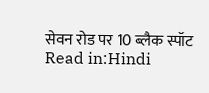सेवन रोड पर 10 ब्लैक स्पॉट
Read in:Hindi